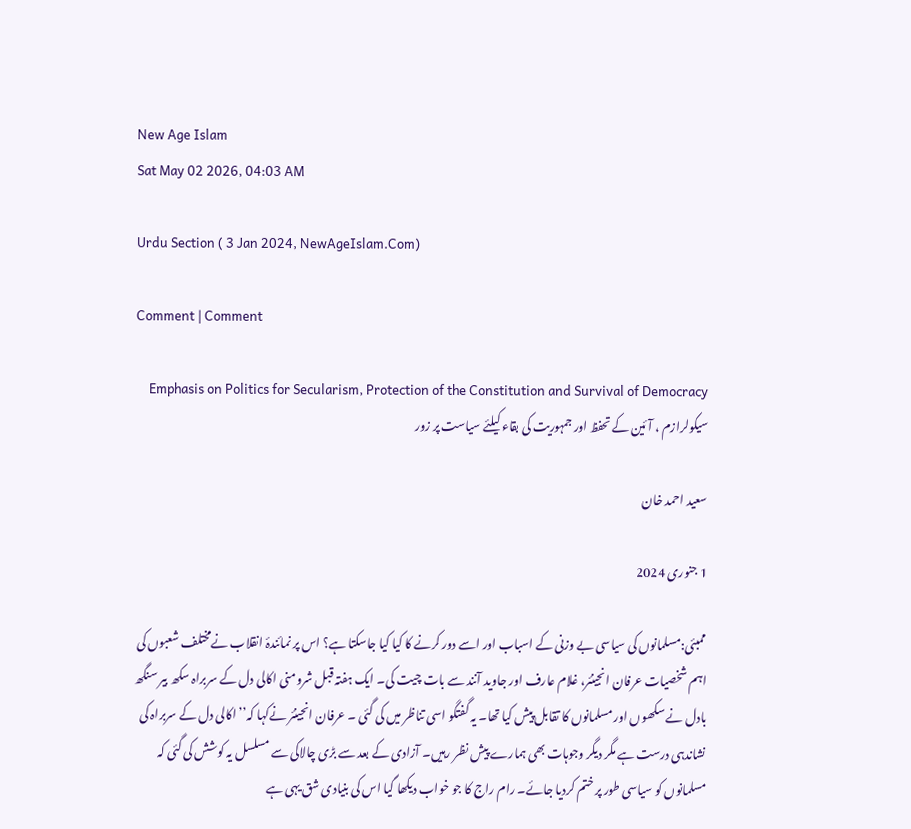New Age Islam
Sat May 02 2026, 04:03 AM

Urdu Section ( 3 Jan 2024, NewAgeIslam.Com)

Comment | Comment

Emphasis on Politics for Secularism, Protection of the Constitution and Survival of Democracy سیکولرازم ، آئین کے تحفظ اور جمہوریت کی بقاء کیلئے سیاست پر زور

سعید احمد خان

1 جنوری 2024

ممبئی:مسلمانوں کی سیاسی بے وزنی کے اسباب اور اسے دور کرنے کا کیا کیا جاسکتا ہے؟ اس پر نمائندۂ انقلاب نےمختلف شعبوں کی اہم شخصیات عرفان انجینئر، غلام عارف اور جاوید آنند سے بات چیت کی۔ ایک ہفتہ قبل شرومنی اکالی دل کے سربراہ سکھ بیر سنگھ بادل نے سکھوں اور مسلمانوں کا تقابل پیش کیا تھا۔ یہ گفتگو اسی تناظر میں کی گئی ۔ عرفان انجینئر نےکہا کہ’’ اکالی دل کے سربراہ کی نشاندہی درست ہے مگر دیگر وجوہات بھی ہمارے پیش نظر رہیں۔ آزادی کے بعد سے بڑی چالاکی سے مسلسل یہ کوشش کی گئی کہ مسلمانوں کو سیاسی طور پر ختم کردیا جائے۔ رام راج کا جو خواب دیکھا گیا اس کی بنیادی شق یہی ہے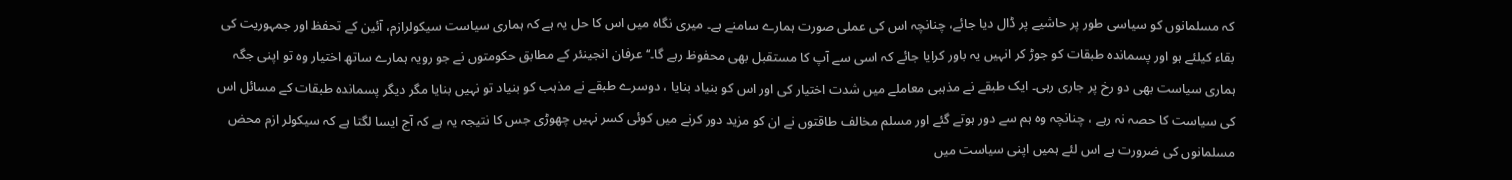کہ مسلمانوں کو سیاسی طور پر حاشیے پر ڈال دیا جائے، چنانچہ اس کی عملی صورت ہمارے سامنے ہے۔ میری نگاہ میں اس کا حل یہ ہے کہ ہماری سیاست سیکولرازم، آئین کے تحفظ اور جمہوریت کی بقاء کیلئے ہو اور پسماندہ طبقات کو جوڑ کر انہیں یہ باور کرایا جائے کہ اسی سے آپ کا مستقبل بھی محفوظ رہے گا۔‘‘عرفان انجینئر کے مطابق حکومتوں نے جو رویہ ہمارے ساتھ اختیار وہ تو اپنی جگہ ہماری سیاست بھی دو رخ پر جاری رہی۔ ایک طبقے نے مذہبی معاملے میں شدت اختیار کی اور اس کو بنیاد بنایا ، دوسرے طبقے نے مذہب کو بنیاد تو نہیں بنایا مگر دیگر پسماندہ طبقات کے مسائل اس کی سیاست کا حصہ نہ رہے ، چنانچہ وہ ہم سے دور ہوتے گئے اور مسلم مخالف طاقتوں نے ان کو مزید دور کرنے میں کوئی کسر نہیں چھوڑی جس کا نتیجہ یہ ہے کہ آج ایسا لگتا ہے کہ سیکولر ازم محض مسلمانوں کی ضرورت ہے اس لئے ہمیں اپنی سیاست میں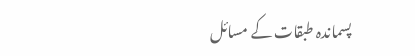پسماندہ طبقات کے مسائل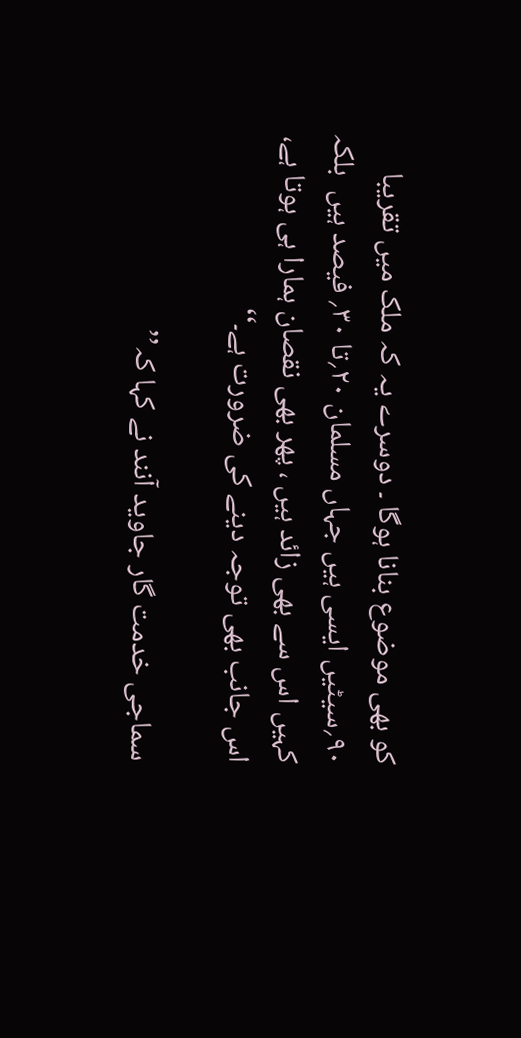کو بھی موضوع‌ بنانا ہوگا ۔ دوسرے یہ کہ ملک میں تقریبا ۹۰؍سیٹیں ایسی ہیں جہاں مسلمان ۲۰؍تا ۳۰؍ فیصد ہیں  بلکہ کہیں اس سے بھی زائد ہیں ، پھر بھی نقصان ہمارا ہی ہوتا ہے، اس جانب بھی توجہ دینے کی ضرورت ہے۔‘‘

سماجی خدمت گار جاوید آنند نے کہا کہ’’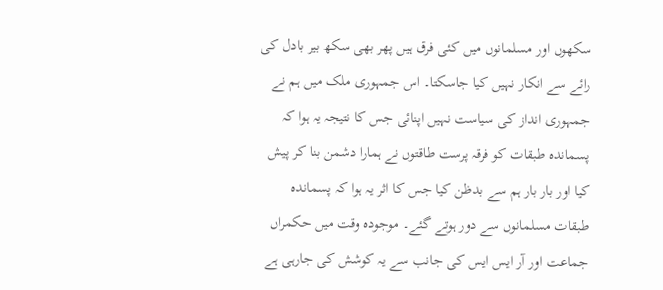سکھوں اور مسلمانوں میں کئی فرق ہیں پھر بھی سکھ بیر بادل کی رائے سے انکار نہیں کیا جاسکتا۔ اس جمہوری ملک میں ہم نے جمہوری انداز کی سیاست نہیں اپنائی جس کا نتیجہ یہ ہوا کہ پسماندہ طبقات کو فرقہ پرست طاقتوں نے ہمارا دشمن بنا کر پیش کیا اور بار بار ہم سے بدظن کیا جس کا اثر یہ ہوا کہ پسماندہ طبقات مسلمانوں سے دور ہوتے گئے۔ موجودہ وقت میں حکمراں جماعت اور آر ایس ایس کی جانب سے یہ کوشش کی جارہی ہے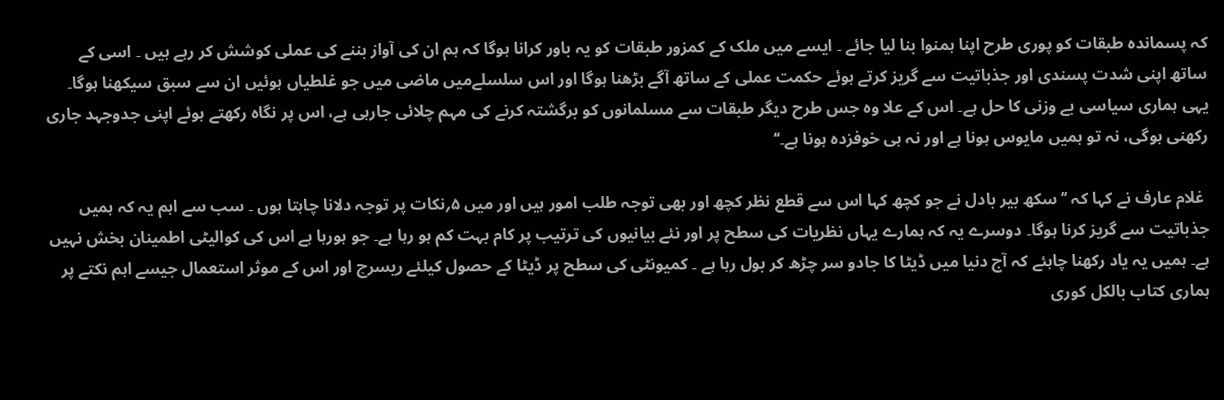کہ پسماندہ طبقات کو پوری طرح اپنا ہمنوا بنا لیا جائے ۔ ایسے میں ملک کے کمزور طبقات کو یہ باور کرانا ہوگا کہ ہم ان کی آواز بننے کی عملی کوشش کر رہے ہیں ۔ اسی کے ساتھ اپنی شدت پسندی اور جذباتیت سے گریز کرتے ہوئے حکمت عملی کے ساتھ آگے بڑھنا ہوگا اور اس سلسلےمیں ماضی میں جو غلطیاں ہوئیں ان سے سبق سیکھنا ہوگا۔ یہی ہماری سیاسی بے وزنی کا حل ہے۔ اس کے علا وہ جس طرح دیگر طبقات سے مسلمانوں کو برگشتہ کرنے کی مہم چلائی جارہی ہے، اس پر نگاہ رکھتے ہوئے اپنی جدوجہد جاری رکھنی ہوگی، نہ تو ہمیں مایوس ہونا ہے اور نہ ہی خوفزدہ ہونا ہے۔‘‘

 غلام عارف نے کہا کہ ’’سکھ بیر بادل نے جو کچھ کہا اس سے قطع نظر کچھ اور بھی توجہ طلب امور ہیں اور میں ۵؍نکات پر توجہ دلانا چاہتا ہوں ۔ سب سے اہم یہ کہ ہمیں جذباتیت سے گریز کرنا ہوگا۔ دوسرے یہ کہ ہمارے یہاں نظریات کی سطح پر اور نئے بیانیوں کی ترتیب پر کام بہت کم ہو رہا ہے۔ جو ہورہا ہے اس کی کوالیٹی اطمینان بخش نہیں ہے۔ ہمیں یہ یاد رکھنا چاہئے کہ آج دنیا میں ڈیٹا کا جادو سر چڑھ کر بول رہا ہے ۔ کمیونٹی کی سطح پر ڈیٹا کے حصول کیلئے ریسرچ اور اس کے موثر استعمال جیسے اہم نکتے پر ہماری کتاب بالکل کوری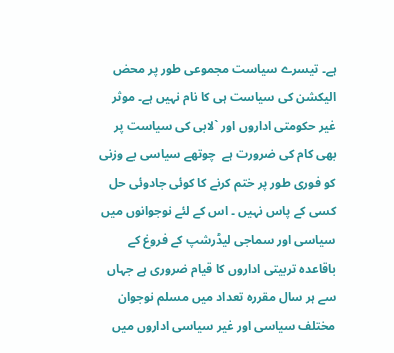ہے۔ تیسرے سیاست مجموعی طور پر محض الیکشن کی سیاست ہی کا نام نہیں ہے۔ موثر غیر حکومتی اداروں اور `لابی کی سیاست پر بھی کام کی ضرورت ہے ‌ چوتھے سیاسی بے وزنی کو فوری طور پر ختم کرنے کا کوئی جادوئی حل کسی کے پاس نہیں ۔ اس کے لئے نوجوانوں میں سیاسی اور سماجی لیڈرشپ کے فروغ کے باقاعدہ تربیتی اداروں کا قیام ضروری ہے جہاں سے ہر سال مقررہ تعداد میں مسلم نوجوان مختلف سیاسی اور غیر سیاسی اداروں میں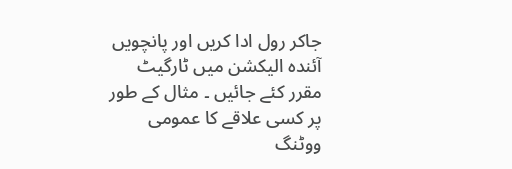جاکر رول ادا کریں اور پانچویں آئندہ الیکشن میں ٹارگیٹ مقرر کئے جائیں ۔ مثال کے طور پر کسی علاقے کا عمومی ووٹنگ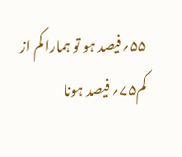۵۵؍فیصد ہو تو ہمارا کم از کم۷۵؍ فیصد ہونا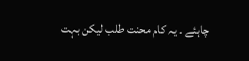چاہئے ۔ یہ کام محنت طلب لیکن بہت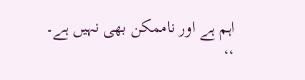اہم ہے اور ناممکن بھی نہیں ہے۔ ‘‘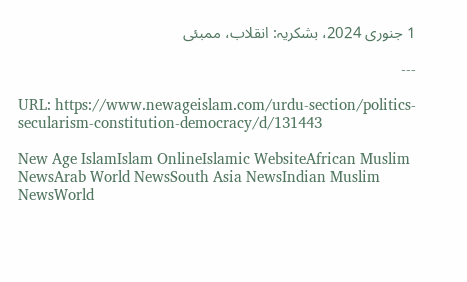1 جنوری 2024، بشکریہ: انقلاب، ممبئی

---

URL: https://www.newageislam.com/urdu-section/politics-secularism-constitution-democracy/d/131443

New Age IslamIslam OnlineIslamic WebsiteAfrican Muslim NewsArab World NewsSouth Asia NewsIndian Muslim NewsWorld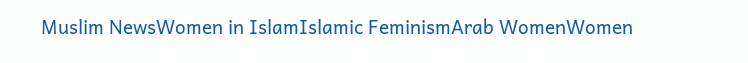Muslim NewsWomen in IslamIslamic FeminismArab WomenWomen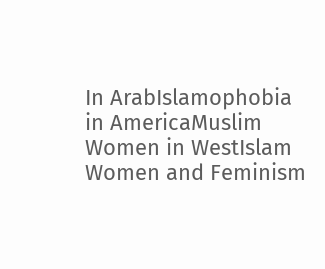In ArabIslamophobia in AmericaMuslim Women in WestIslam Women and Feminism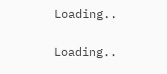Loading..

Loading..